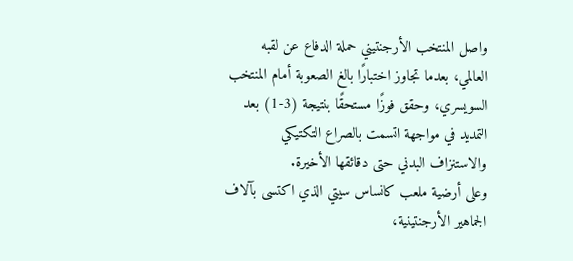واصل المنتخب الأرجنتيني حملة الدفاع عن لقبه العالمي، بعدما تجاوز اختبارًا بالغ الصعوبة أمام المنتخب السويسري، وحقق فوزًا مستحقًا بنتيجة (3-1) بعد التمديد في مواجهة اتسمت بالصراع التكتيكي والاستنزاف البدني حتى دقائقها الأخيرة.
وعلى أرضية ملعب كانساس سيتي الذي اكتسى بآلاف الجماهير الأرجنتينية،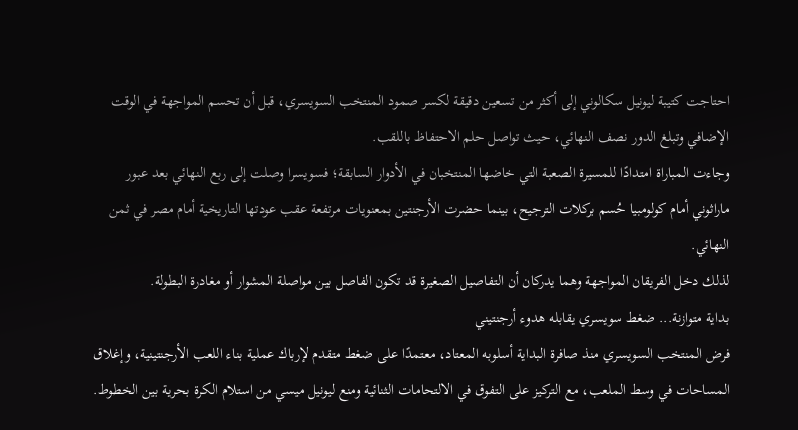احتاجت كتيبة ليونيل سكالوني إلى أكثر من تسعين دقيقة لكسر صمود المنتخب السويسري، قبل أن تحسم المواجهة في الوقت الإضافي وتبلغ الدور نصف النهائي، حيث تواصل حلم الاحتفاظ باللقب.
وجاءت المباراة امتدادًا للمسيرة الصعبة التي خاضها المنتخبان في الأدوار السابقة؛ فسويسرا وصلت إلى ربع النهائي بعد عبور ماراثوني أمام كولومبيا حُسم بركلات الترجيح، بينما حضرت الأرجنتين بمعنويات مرتفعة عقب عودتها التاريخية أمام مصر في ثمن النهائي.
لذلك دخل الفريقان المواجهة وهما يدركان أن التفاصيل الصغيرة قد تكون الفاصل بين مواصلة المشوار أو مغادرة البطولة.
بداية متوازنة... ضغط سويسري يقابله هدوء أرجنتيني
فرض المنتخب السويسري منذ صافرة البداية أسلوبه المعتاد، معتمدًا على ضغط متقدم لإرباك عملية بناء اللعب الأرجنتينية، وإغلاق المساحات في وسط الملعب، مع التركيز على التفوق في الالتحامات الثنائية ومنع ليونيل ميسي من استلام الكرة بحرية بين الخطوط.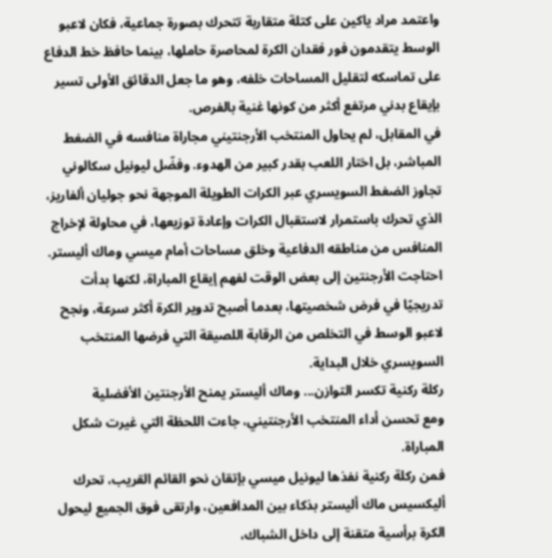واعتمد مراد ياكين على كتلة متقاربة تتحرك بصورة جماعية، فكان لاعبو الوسط يتقدمون فور فقدان الكرة لمحاصرة حاملها، بينما حافظ خط الدفاع على تماسكه لتقليل المساحات خلفه، وهو ما جعل الدقائق الأولى تسير بإيقاع بدني مرتفع أكثر من كونها غنية بالفرص.
في المقابل، لم يحاول المنتخب الأرجنتيني مجاراة منافسه في الضغط المباشر، بل اختار اللعب بقدر كبير من الهدوء. وفضّل ليونيل سكالوني تجاوز الضغط السويسري عبر الكرات الطويلة الموجهة نحو جوليان ألفاريز، الذي تحرك باستمرار لاستقبال الكرات وإعادة توزيعها، في محاولة لإخراج المنافس من مناطقه الدفاعية وخلق مساحات أمام ميسي وماك أليستر.
احتاجت الأرجنتين إلى بعض الوقت لفهم إيقاع المباراة، لكنها بدأت تدريجيًا في فرض شخصيتها، بعدما أصبح تدوير الكرة أكثر سرعة، ونجح لاعبو الوسط في التخلص من الرقابة اللصيقة التي فرضها المنتخب السويسري خلال البداية.
ركلة ركنية تكسر التوازن... وماك أليستر يمنح الأرجنتين الأفضلية
ومع تحسن أداء المنتخب الأرجنتيني، جاءت اللحظة التي غيرت شكل المباراة.
فمن ركلة ركنية نفذها ليونيل ميسي بإتقان نحو القائم القريب، تحرك أليكسيس ماك أليستر بذكاء بين المدافعين، وارتقى فوق الجميع ليحول الكرة برأسية متقنة إلى داخل الشباك،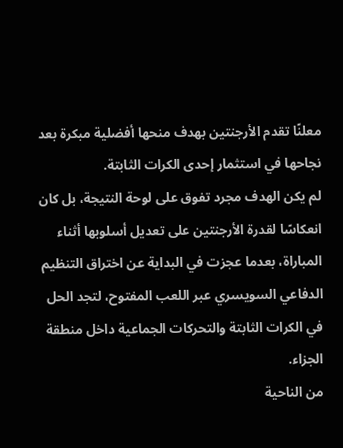معلنًا تقدم الأرجنتين بهدف منحها أفضلية مبكرة بعد نجاحها في استثمار إحدى الكرات الثابتة.
لم يكن الهدف مجرد تفوق على لوحة النتيجة، بل كان انعكاسًا لقدرة الأرجنتين على تعديل أسلوبها أثناء المباراة، بعدما عجزت في البداية عن اختراق التنظيم الدفاعي السويسري عبر اللعب المفتوح، لتجد الحل في الكرات الثابتة والتحركات الجماعية داخل منطقة الجزاء.
من الناحية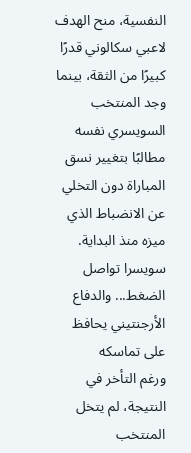النفسية، منح الهدف لاعبي سكالوني قدرًا كبيرًا من الثقة، بينما وجد المنتخب السويسري نفسه مطالبًا بتغيير نسق المباراة دون التخلي عن الانضباط الذي ميزه منذ البداية.
سويسرا تواصل الضغط... والدفاع الأرجنتيني يحافظ على تماسكه
ورغم التأخر في النتيجة، لم يتخل المنتخب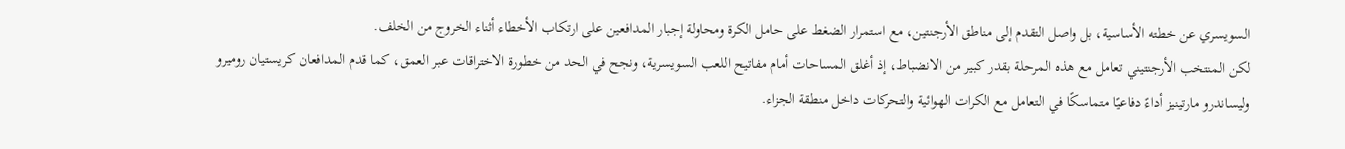السويسري عن خطته الأساسية، بل واصل التقدم إلى مناطق الأرجنتين، مع استمرار الضغط على حامل الكرة ومحاولة إجبار المدافعين على ارتكاب الأخطاء أثناء الخروج من الخلف.
لكن المنتخب الأرجنتيني تعامل مع هذه المرحلة بقدر كبير من الانضباط، إذ أغلق المساحات أمام مفاتيح اللعب السويسرية، ونجح في الحد من خطورة الاختراقات عبر العمق، كما قدم المدافعان كريستيان روميرو وليساندرو مارتينيز أداءً دفاعيًا متماسكًا في التعامل مع الكرات الهوائية والتحركات داخل منطقة الجزاء.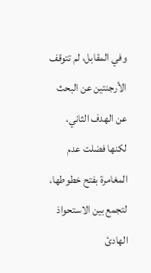وفي المقابل، لم تتوقف الأرجنتين عن البحث عن الهدف الثاني، لكنها فضلت عدم المغامرة بفتح خطوطها، لتجمع بين الاستحواذ الهادئ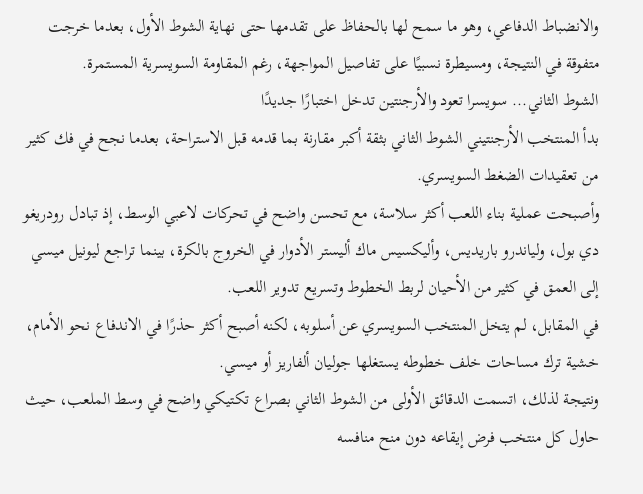والانضباط الدفاعي، وهو ما سمح لها بالحفاظ على تقدمها حتى نهاية الشوط الأول، بعدما خرجت متفوقة في النتيجة، ومسيطرة نسبيًا على تفاصيل المواجهة، رغم المقاومة السويسرية المستمرة.
الشوط الثاني... سويسرا تعود والأرجنتين تدخل اختبارًا جديدًا
بدأ المنتخب الأرجنتيني الشوط الثاني بثقة أكبر مقارنة بما قدمه قبل الاستراحة، بعدما نجح في فك كثير من تعقيدات الضغط السويسري.
وأصبحت عملية بناء اللعب أكثر سلاسة، مع تحسن واضح في تحركات لاعبي الوسط، إذ تبادل رودريغو دي بول، ولياندرو باريديس، وأليكسيس ماك أليستر الأدوار في الخروج بالكرة، بينما تراجع ليونيل ميسي إلى العمق في كثير من الأحيان لربط الخطوط وتسريع تدوير اللعب.
في المقابل، لم يتخل المنتخب السويسري عن أسلوبه، لكنه أصبح أكثر حذرًا في الاندفاع نحو الأمام، خشية ترك مساحات خلف خطوطه يستغلها جوليان ألفاريز أو ميسي.
ونتيجة لذلك، اتسمت الدقائق الأولى من الشوط الثاني بصراع تكتيكي واضح في وسط الملعب، حيث حاول كل منتخب فرض إيقاعه دون منح منافسه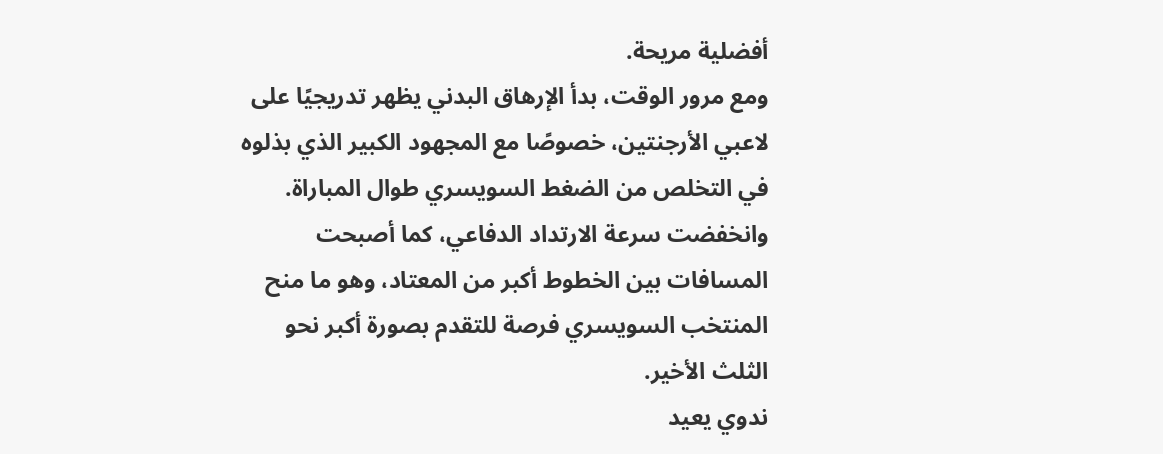أفضلية مريحة.
ومع مرور الوقت، بدأ الإرهاق البدني يظهر تدريجيًا على لاعبي الأرجنتين، خصوصًا مع المجهود الكبير الذي بذلوه في التخلص من الضغط السويسري طوال المباراة.
وانخفضت سرعة الارتداد الدفاعي، كما أصبحت المسافات بين الخطوط أكبر من المعتاد، وهو ما منح المنتخب السويسري فرصة للتقدم بصورة أكبر نحو الثلث الأخير.
ندوي يعيد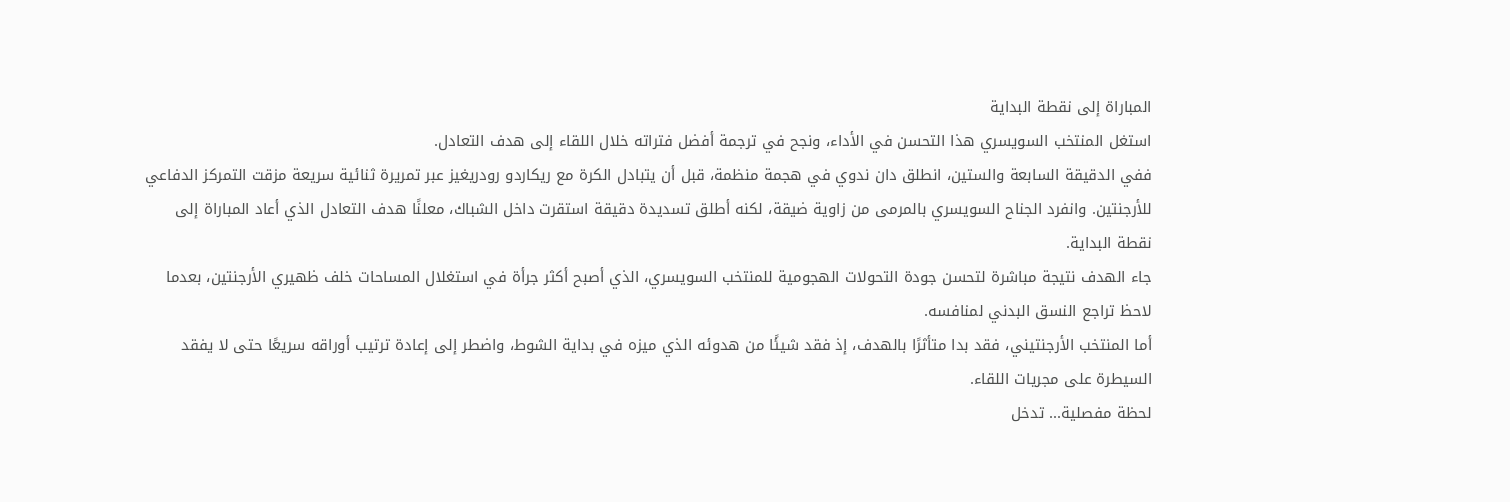المباراة إلى نقطة البداية
استغل المنتخب السويسري هذا التحسن في الأداء، ونجح في ترجمة أفضل فتراته خلال اللقاء إلى هدف التعادل.
ففي الدقيقة السابعة والستين، انطلق دان ندوي في هجمة منظمة، قبل أن يتبادل الكرة مع ريكاردو رودريغيز عبر تمريرة ثنائية سريعة مزقت التمركز الدفاعي للأرجنتين. وانفرد الجناح السويسري بالمرمى من زاوية ضيقة، لكنه أطلق تسديدة دقيقة استقرت داخل الشباك، معلنًا هدف التعادل الذي أعاد المباراة إلى نقطة البداية.
جاء الهدف نتيجة مباشرة لتحسن جودة التحولات الهجومية للمنتخب السويسري، الذي أصبح أكثر جرأة في استغلال المساحات خلف ظهيري الأرجنتين، بعدما لاحظ تراجع النسق البدني لمنافسه.
أما المنتخب الأرجنتيني، فقد بدا متأثرًا بالهدف، إذ فقد شيئًا من هدوئه الذي ميزه في بداية الشوط، واضطر إلى إعادة ترتيب أوراقه سريعًا حتى لا يفقد السيطرة على مجريات اللقاء.
لحظة مفصلية... تدخل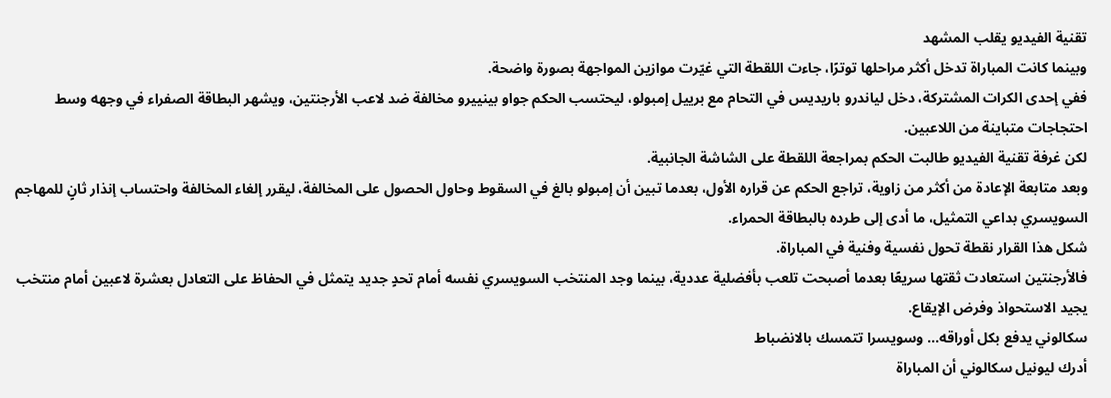تقنية الفيديو يقلب المشهد
وبينما كانت المباراة تدخل أكثر مراحلها توترًا، جاءت اللقطة التي غيّرت موازين المواجهة بصورة واضحة.
ففي إحدى الكرات المشتركة، دخل لياندرو باريديس في التحام مع برييل إمبولو، ليحتسب الحكم جواو بينييرو مخالفة ضد لاعب الأرجنتين، ويشهر البطاقة الصفراء في وجهه وسط احتجاجات متباينة من اللاعبين.
لكن غرفة تقنية الفيديو طالبت الحكم بمراجعة اللقطة على الشاشة الجانبية.
وبعد متابعة الإعادة من أكثر من زاوية، تراجع الحكم عن قراره الأول، بعدما تبين أن إمبولو بالغ في السقوط وحاول الحصول على المخالفة، ليقرر إلغاء المخالفة واحتساب إنذار ثانٍ للمهاجم السويسري بداعي التمثيل، ما أدى إلى طرده بالبطاقة الحمراء.
شكل هذا القرار نقطة تحول نفسية وفنية في المباراة.
فالأرجنتين استعادت ثقتها سريعًا بعدما أصبحت تلعب بأفضلية عددية، بينما وجد المنتخب السويسري نفسه أمام تحدٍ جديد يتمثل في الحفاظ على التعادل بعشرة لاعبين أمام منتخب يجيد الاستحواذ وفرض الإيقاع.
سكالوني يدفع بكل أوراقه... وسويسرا تتمسك بالانضباط
أدرك ليونيل سكالوني أن المباراة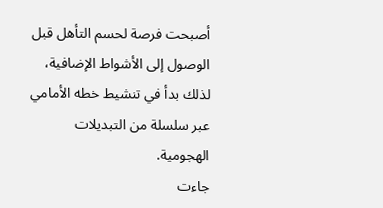أصبحت فرصة لحسم التأهل قبل الوصول إلى الأشواط الإضافية، لذلك بدأ في تنشيط خطه الأمامي عبر سلسلة من التبديلات الهجومية.
جاءت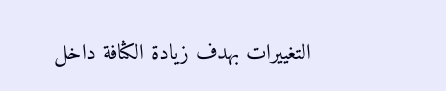التغييرات بهدف زيادة الكثافة داخل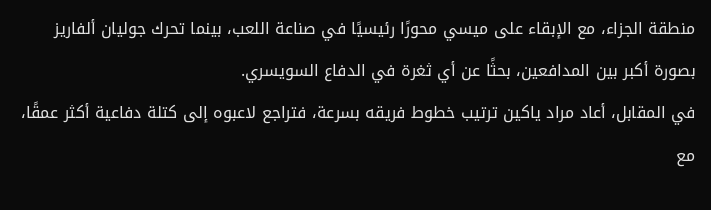منطقة الجزاء، مع الإبقاء على ميسي محورًا رئيسيًا في صناعة اللعب، بينما تحرك جوليان ألفاريز بصورة أكبر بين المدافعين، بحثًا عن أي ثغرة في الدفاع السويسري.
في المقابل، أعاد مراد ياكين ترتيب خطوط فريقه بسرعة، فتراجع لاعبوه إلى كتلة دفاعية أكثر عمقًا، مع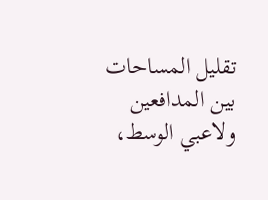تقليل المساحات بين المدافعين ولاعبي الوسط،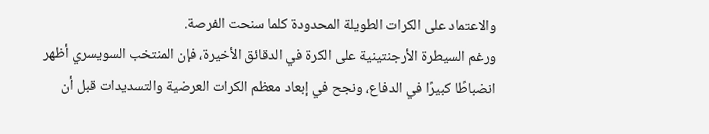والاعتماد على الكرات الطويلة المحدودة كلما سنحت الفرصة.
ورغم السيطرة الأرجنتينية على الكرة في الدقائق الأخيرة، فإن المنتخب السويسري أظهر انضباطًا كبيرًا في الدفاع، ونجح في إبعاد معظم الكرات العرضية والتسديدات قبل أن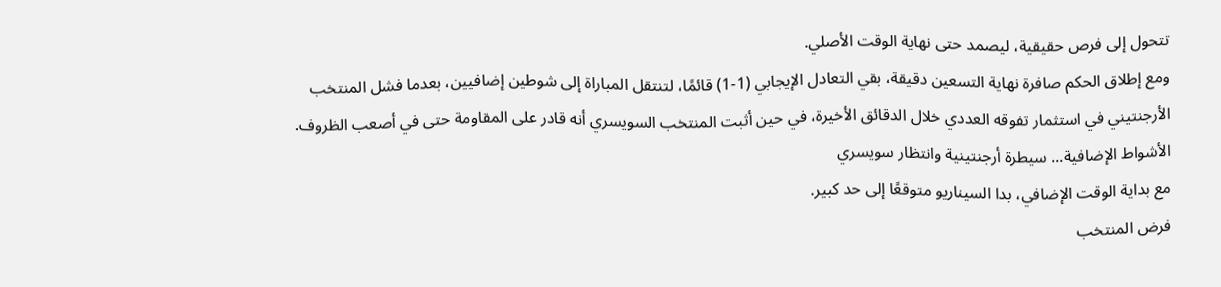تتحول إلى فرص حقيقية، ليصمد حتى نهاية الوقت الأصلي.
ومع إطلاق الحكم صافرة نهاية التسعين دقيقة، بقي التعادل الإيجابي (1-1) قائمًا، لتنتقل المباراة إلى شوطين إضافيين، بعدما فشل المنتخب الأرجنتيني في استثمار تفوقه العددي خلال الدقائق الأخيرة، في حين أثبت المنتخب السويسري أنه قادر على المقاومة حتى في أصعب الظروف.
الأشواط الإضافية... سيطرة أرجنتينية وانتظار سويسري
مع بداية الوقت الإضافي، بدا السيناريو متوقعًا إلى حد كبير.
فرض المنتخب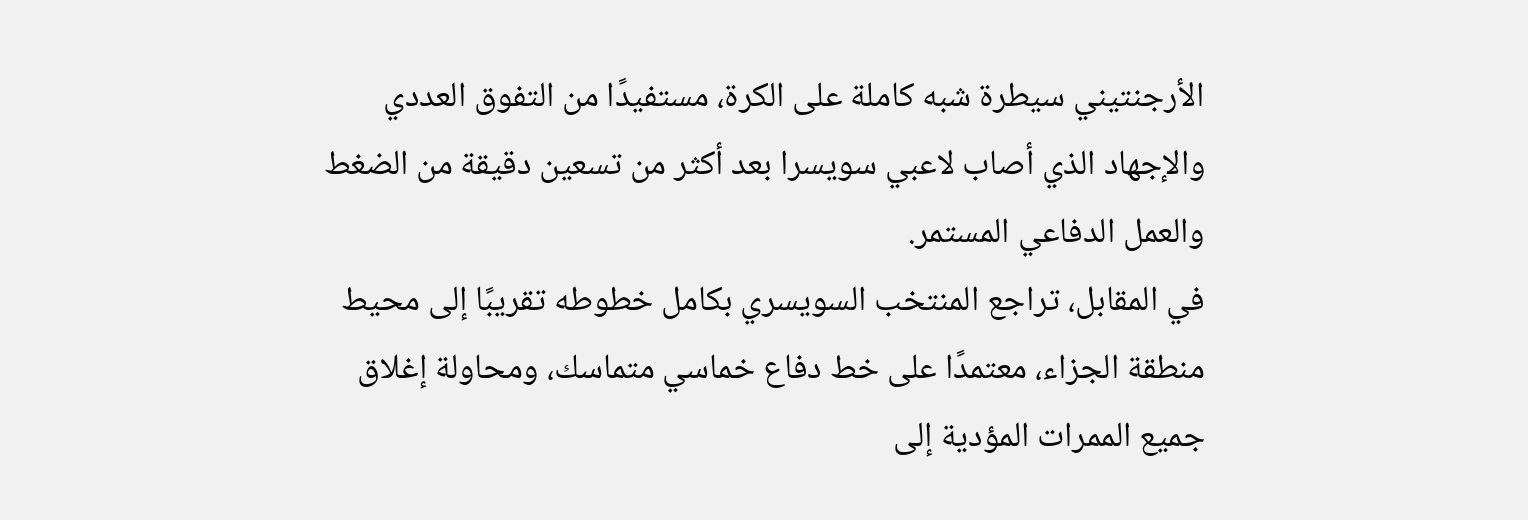الأرجنتيني سيطرة شبه كاملة على الكرة، مستفيدًا من التفوق العددي والإجهاد الذي أصاب لاعبي سويسرا بعد أكثر من تسعين دقيقة من الضغط والعمل الدفاعي المستمر.
في المقابل، تراجع المنتخب السويسري بكامل خطوطه تقريبًا إلى محيط منطقة الجزاء، معتمدًا على خط دفاع خماسي متماسك، ومحاولة إغلاق جميع الممرات المؤدية إلى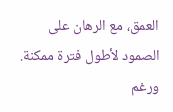العمق، مع الرهان على الصمود لأطول فترة ممكنة.
ورغم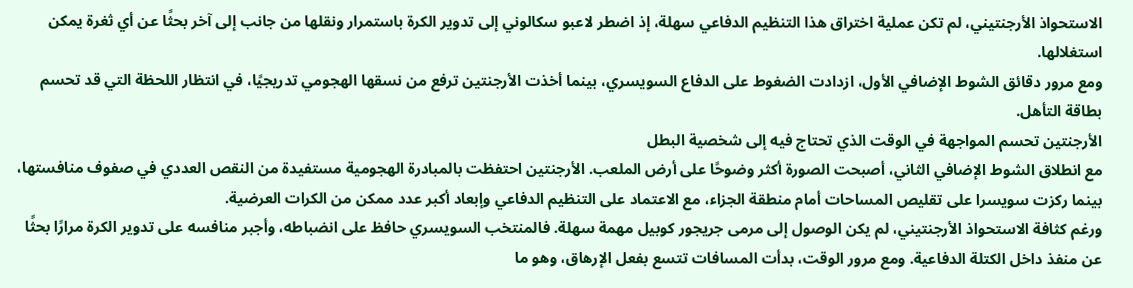الاستحواذ الأرجنتيني، لم تكن عملية اختراق هذا التنظيم الدفاعي سهلة، إذ اضطر لاعبو سكالوني إلى تدوير الكرة باستمرار ونقلها من جانب إلى آخر بحثًا عن أي ثغرة يمكن استغلالها.
ومع مرور دقائق الشوط الإضافي الأول، ازدادت الضغوط على الدفاع السويسري، بينما أخذت الأرجنتين ترفع من نسقها الهجومي تدريجيًا، في انتظار اللحظة التي قد تحسم بطاقة التأهل.
الأرجنتين تحسم المواجهة في الوقت الذي تحتاج فيه إلى شخصية البطل
مع انطلاق الشوط الإضافي الثاني، أصبحت الصورة أكثر وضوحًا على أرض الملعب. الأرجنتين احتفظت بالمبادرة الهجومية مستفيدة من النقص العددي في صفوف منافستها، بينما ركزت سويسرا على تقليص المساحات أمام منطقة الجزاء، مع الاعتماد على التنظيم الدفاعي وإبعاد أكبر عدد ممكن من الكرات العرضية.
ورغم كثافة الاستحواذ الأرجنتيني، لم يكن الوصول إلى مرمى جريجور كوبيل مهمة سهلة. فالمنتخب السويسري حافظ على انضباطه، وأجبر منافسه على تدوير الكرة مرارًا بحثًا عن منفذ داخل الكتلة الدفاعية. ومع مرور الوقت، بدأت المسافات تتسع بفعل الإرهاق، وهو ما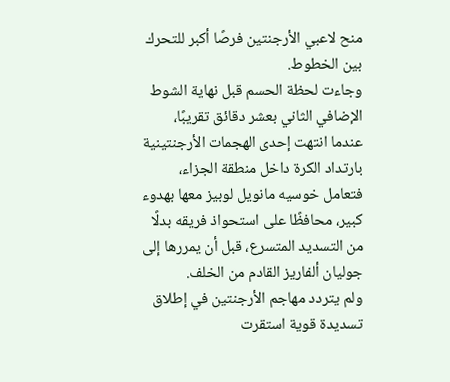منح لاعبي الأرجنتين فرصًا أكبر للتحرك بين الخطوط.
وجاءت لحظة الحسم قبل نهاية الشوط الإضافي الثاني بعشر دقائق تقريبًا، عندما انتهت إحدى الهجمات الأرجنتينية بارتداد الكرة داخل منطقة الجزاء، فتعامل خوسيه مانويل لوبيز معها بهدوء كبير، محافظًا على استحواذ فريقه بدلًا من التسديد المتسرع، قبل أن يمررها إلى جوليان ألفاريز القادم من الخلف.
ولم يتردد مهاجم الأرجنتين في إطلاق تسديدة قوية استقرت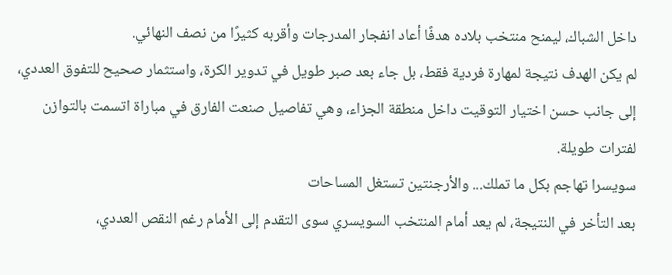داخل الشباك، ليمنح منتخب بلاده هدفًا أعاد انفجار المدرجات وأقربه كثيرًا من نصف النهائي.
لم يكن الهدف نتيجة لمهارة فردية فقط، بل جاء بعد صبر طويل في تدوير الكرة، واستثمار صحيح للتفوق العددي، إلى جانب حسن اختيار التوقيت داخل منطقة الجزاء، وهي تفاصيل صنعت الفارق في مباراة اتسمت بالتوازن لفترات طويلة.
سويسرا تهاجم بكل ما تملك... والأرجنتين تستغل المساحات
بعد التأخر في النتيجة، لم يعد أمام المنتخب السويسري سوى التقدم إلى الأمام رغم النقص العددي،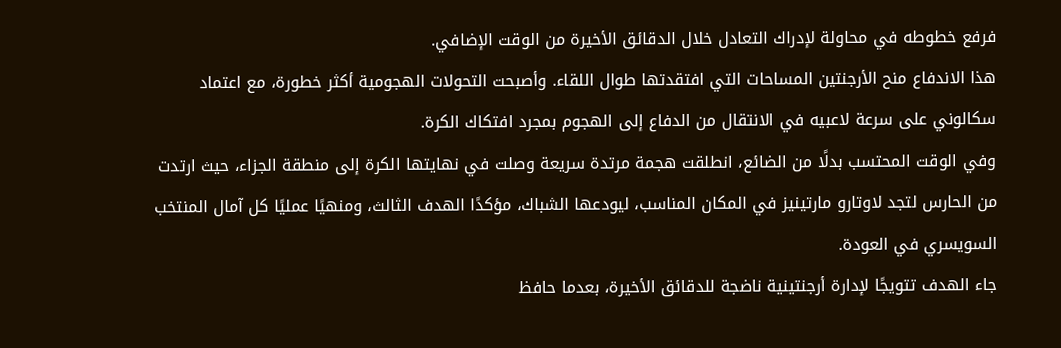فرفع خطوطه في محاولة لإدراك التعادل خلال الدقائق الأخيرة من الوقت الإضافي.
هذا الاندفاع منح الأرجنتين المساحات التي افتقدتها طوال اللقاء. وأصبحت التحولات الهجومية أكثر خطورة، مع اعتماد سكالوني على سرعة لاعبيه في الانتقال من الدفاع إلى الهجوم بمجرد افتكاك الكرة.
وفي الوقت المحتسب بدلًا من الضائع، انطلقت هجمة مرتدة سريعة وصلت في نهايتها الكرة إلى منطقة الجزاء، حيث ارتدت من الحارس لتجد لاوتارو مارتينيز في المكان المناسب، ليودعها الشباك، مؤكدًا الهدف الثالث، ومنهيًا عمليًا كل آمال المنتخب السويسري في العودة.
جاء الهدف تتويجًا لإدارة أرجنتينية ناضجة للدقائق الأخيرة، بعدما حافظ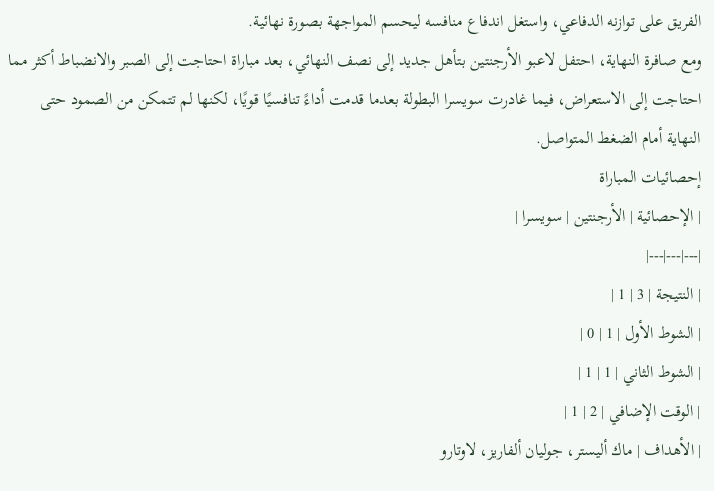الفريق على توازنه الدفاعي، واستغل اندفاع منافسه ليحسم المواجهة بصورة نهائية.
ومع صافرة النهاية، احتفل لاعبو الأرجنتين بتأهل جديد إلى نصف النهائي، بعد مباراة احتاجت إلى الصبر والانضباط أكثر مما احتاجت إلى الاستعراض، فيما غادرت سويسرا البطولة بعدما قدمت أداءً تنافسيًا قويًا، لكنها لم تتمكن من الصمود حتى النهاية أمام الضغط المتواصل.
إحصائيات المباراة
| الإحصائية | الأرجنتين | سويسرا |
|---|---|---|
| النتيجة | 3 | 1 |
| الشوط الأول | 1 | 0 |
| الشوط الثاني | 1 | 1 |
| الوقت الإضافي | 2 | 1 |
| الأهداف | ماك أليستر، جوليان ألفاريز، لاوتارو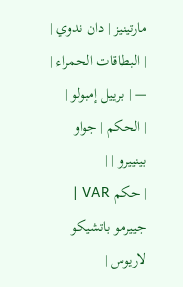مارتينيز | دان ندوي |
| البطاقات الحمراء | — | برييل إمبولو |
| الحكم | جواو بينييرو | |
| حكم VAR | جييرمو باتشيكو لاريوس |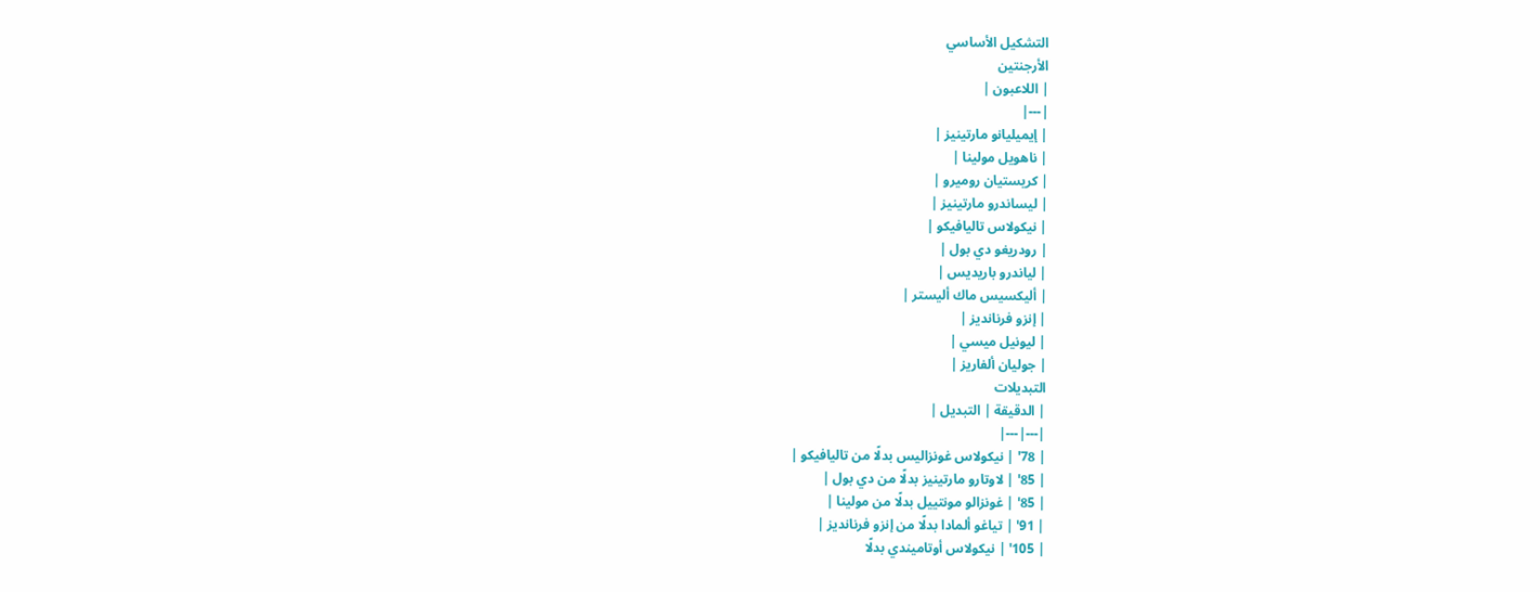التشكيل الأساسي
الأرجنتين
| اللاعبون |
|---|
| إيميليانو مارتينيز |
| ناهويل مولينا |
| كريستيان روميرو |
| ليساندرو مارتينيز |
| نيكولاس تاليافيكو |
| رودريغو دي بول |
| لياندرو باريديس |
| أليكسيس ماك أليستر |
| إنزو فرنانديز |
| ليونيل ميسي |
| جوليان ألفاريز |
التبديلات
| الدقيقة | التبديل |
|---|---|
| 78' | نيكولاس غونزاليس بدلًا من تاليافيكو |
| 85' | لاوتارو مارتينيز بدلًا من دي بول |
| 85' | غونزالو مونتييل بدلًا من مولينا |
| 91' | تياغو ألمادا بدلًا من إنزو فرنانديز |
| 105' | نيكولاس أوتاميندي بدلًا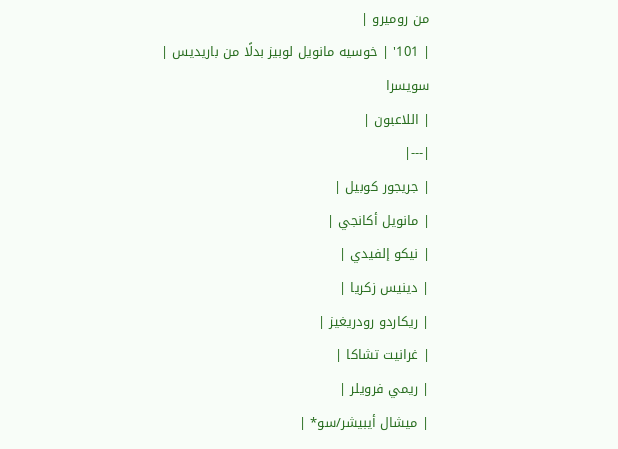من روميرو |
| 101' | خوسيه مانويل لوبيز بدلًا من باريديس |
سويسرا
| اللاعبون |
|---|
| جريجور كوبيل |
| مانويل أكانجي |
| نيكو إلفيدي |
| دينيس زكريا |
| ريكاردو رودريغيز |
| غرانيت تشاكا |
| ريمي فرويلر |
| ميشال أيبيشر/سو* |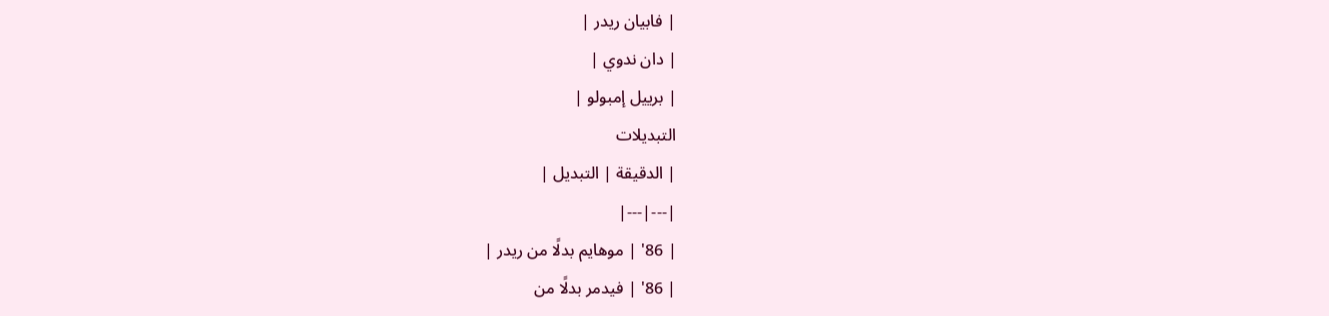| فابيان ريدر |
| دان ندوي |
| برييل إمبولو |
التبديلات
| الدقيقة | التبديل |
|---|---|
| 86' | موهايم بدلًا من ريدر |
| 86' | فيدمر بدلًا من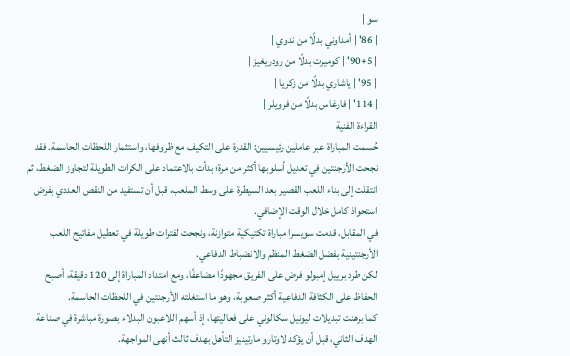سو |
| 86' | أمداوني بدلًا من ندوي |
| 90+5' | كوميرت بدلًا من رودريغيز |
| 95' | ياشاري بدلًا من زكريا |
| 114' | فارغاس بدلًا من فرويلر |
القراءة الفنية
حُسمت المباراة عبر عاملين رئيسيين: القدرة على التكيف مع ظروفها، واستثمار اللحظات الحاسمة. فقد نجحت الأرجنتين في تعديل أسلوبها أكثر من مرة؛ بدأت بالاعتماد على الكرات الطويلة لتجاوز الضغط، ثم انتقلت إلى بناء اللعب القصير بعد السيطرة على وسط الملعب، قبل أن تستفيد من النقص العددي بفرض استحواذ كامل خلال الوقت الإضافي.
في المقابل، قدمت سويسرا مباراة تكتيكية متوازنة، ونجحت لفترات طويلة في تعطيل مفاتيح اللعب الأرجنتينية بفضل الضغط المنظم والانضباط الدفاعي.
لكن طرد برييل إمبولو فرض على الفريق مجهودًا مضاعفًا، ومع امتداد المباراة إلى 120 دقيقة، أصبح الحفاظ على الكثافة الدفاعية أكثر صعوبة، وهو ما استغلته الأرجنتين في اللحظات الحاسمة.
كما برهنت تبديلات ليونيل سكالوني على فعاليتها، إذ أسهم اللاعبون البدلاء بصورة مباشرة في صناعة الهدف الثاني، قبل أن يؤكد لاوتارو مارتينيز التأهل بهدف ثالث أنهى المواجهة.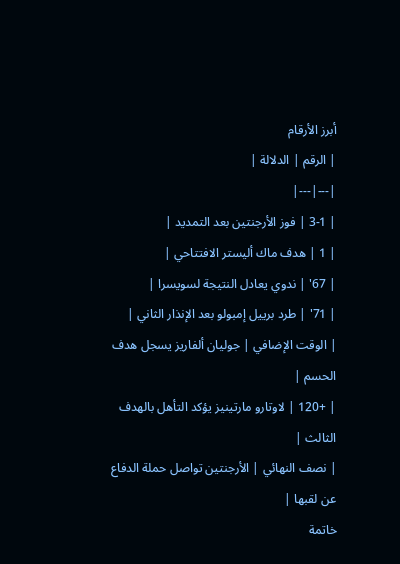أبرز الأرقام
| الرقم | الدلالة |
|---|---|
| 3-1 | فوز الأرجنتين بعد التمديد |
| 1 | هدف ماك أليستر الافتتاحي |
| 67' | ندوي يعادل النتيجة لسويسرا |
| 71' | طرد برييل إمبولو بعد الإنذار الثاني |
| الوقت الإضافي | جوليان ألفاريز يسجل هدف الحسم |
| +120 | لاوتارو مارتينيز يؤكد التأهل بالهدف الثالث |
| نصف النهائي | الأرجنتين تواصل حملة الدفاع عن لقبها |
خاتمة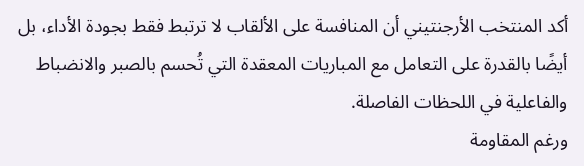أكد المنتخب الأرجنتيني أن المنافسة على الألقاب لا ترتبط فقط بجودة الأداء، بل أيضًا بالقدرة على التعامل مع المباريات المعقدة التي تُحسم بالصبر والانضباط والفاعلية في اللحظات الفاصلة.
ورغم المقاومة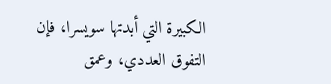الكبيرة التي أبدتها سويسرا، فإن التفوق العددي، وعمق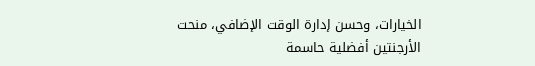الخيارات، وحسن إدارة الوقت الإضافي، منحت الأرجنتين أفضلية حاسمة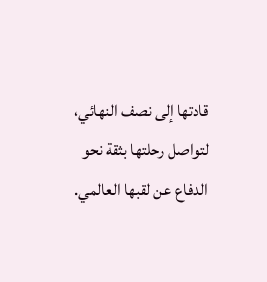قادتها إلى نصف النهائي، لتواصل رحلتها بثقة نحو الدفاع عن لقبها العالمي.